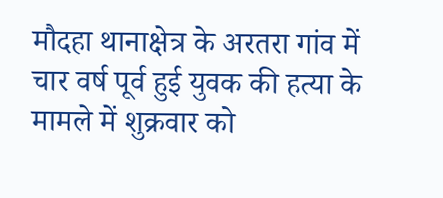मौदहा थानाक्षेत्र के अरतरा गांव में चार वर्ष पूर्व हुई युवक की हत्या के मामले में शुक्रवार को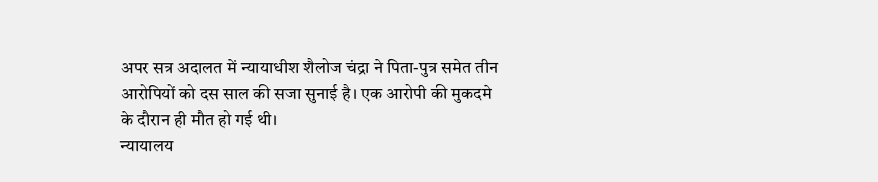अपर सत्र अदालत में न्यायाधीश शैलोज चंद्रा ने पिता-पुत्र समेत तीन आरोपियों को दस साल की सजा सुनाई है। एक आरोपी की मुकदमे के दौरान ही मौत हो गई थी।
न्यायालय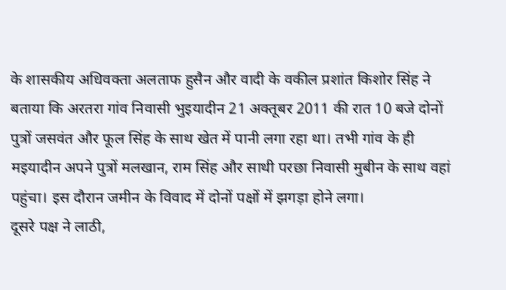के शासकीय अधिवक्ता अलताफ हुसैन और वादी के वकील प्रशांत किशोर सिंह ने बताया कि अरतरा गांव निवासी भुइयादीन 21 अक्तूबर 2011 की रात 10 बजे दोनों पुत्रों जसवंत और फूल सिंह के साथ खेत में पानी लगा रहा था। तभी गांव के ही मइयादीन अपने पुत्रों मलखान, राम सिंह और साथी परछा निवासी मुबीन के साथ वहां पहुंचा। इस दौरान जमीन के विवाद में दोनों पक्षों में झगड़ा होने लगा।
दूसरे पक्ष ने लाठी,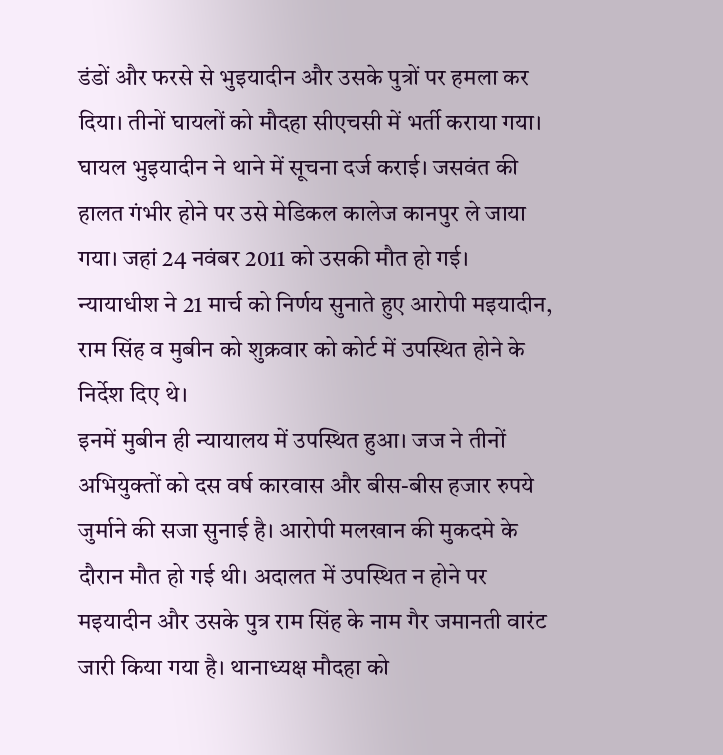डंडों और फरसे से भुइयादीन और उसके पुत्रों पर हमला कर दिया। तीनों घायलों को मौदहा सीएचसी में भर्ती कराया गया। घायल भुइयादीन ने थाने में सूचना दर्ज कराई। जसवंत की हालत गंभीर होने पर उसे मेडिकल कालेज कानपुर ले जाया गया। जहां 24 नवंबर 2011 को उसकी मौत हो गई। न्यायाधीश ने 21 मार्च को निर्णय सुनाते हुए आरोपी मइयादीन, राम सिंह व मुबीन को शुक्रवार को कोर्ट में उपस्थित होने के निर्देश दिए थे।
इनमें मुबीन ही न्यायालय में उपस्थित हुआ। जज ने तीनों अभियुक्तों को दस वर्ष कारवास और बीस-बीस हजार रुपये जुर्माने की सजा सुनाई है। आरोपी मलखान की मुकदमे के दौरान मौत हो गई थी। अदालत में उपस्थित न होने पर मइयादीन और उसके पुत्र राम सिंह के नाम गैर जमानती वारंट जारी किया गया है। थानाध्यक्ष मौदहा को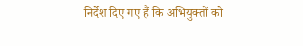निर्देश दिए गए हैं कि अभियुक्तों को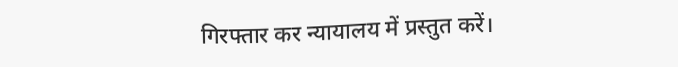गिरफ्तार कर न्यायालय में प्रस्तुत करें।